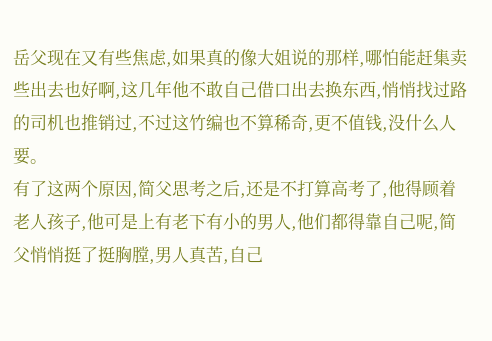岳父现在又有些焦虑,如果真的像大姐说的那样,哪怕能赶集卖些出去也好啊,这几年他不敢自己借口出去换东西,悄悄找过路的司机也推销过,不过这竹编也不算稀奇,更不值钱,没什么人要。
有了这两个原因,简父思考之后,还是不打算高考了,他得顾着老人孩子,他可是上有老下有小的男人,他们都得靠自己呢,简父悄悄挺了挺胸膛,男人真苦,自己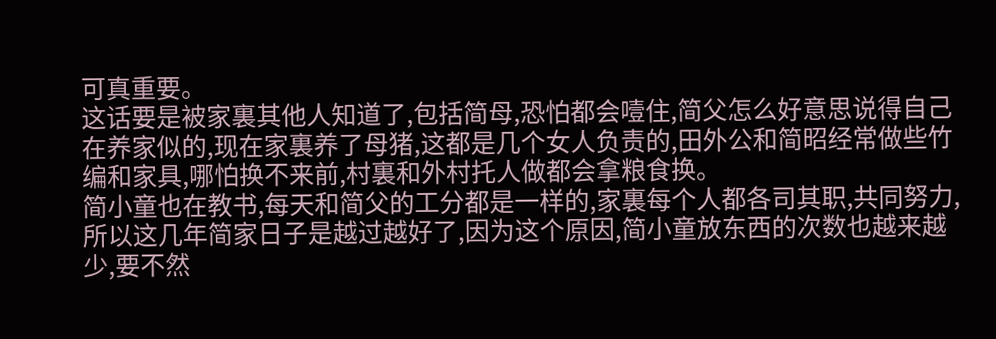可真重要。
这话要是被家裏其他人知道了,包括简母,恐怕都会噎住,简父怎么好意思说得自己在养家似的,现在家裏养了母猪,这都是几个女人负责的,田外公和简昭经常做些竹编和家具,哪怕换不来前,村裏和外村托人做都会拿粮食换。
简小童也在教书,每天和简父的工分都是一样的,家裏每个人都各司其职,共同努力,所以这几年简家日子是越过越好了,因为这个原因,简小童放东西的次数也越来越少,要不然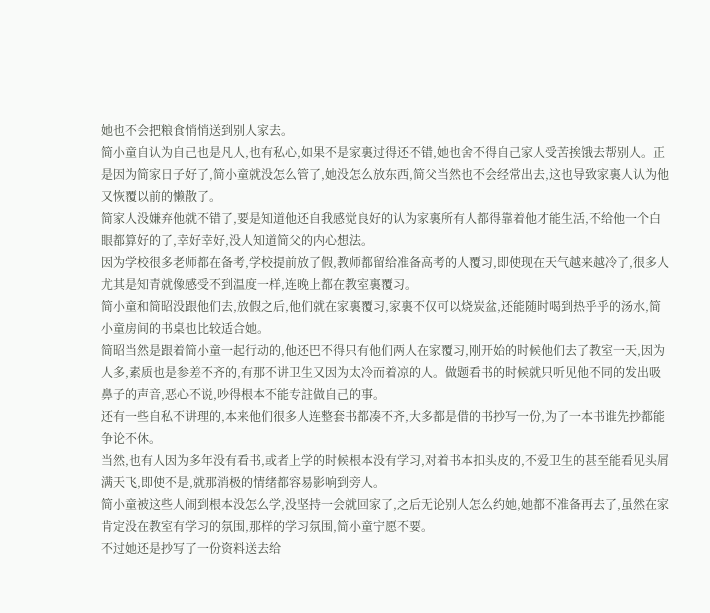她也不会把粮食悄悄送到别人家去。
简小童自认为自己也是凡人,也有私心,如果不是家裏过得还不错,她也舍不得自己家人受苦挨饿去帮别人。正是因为简家日子好了,简小童就没怎么管了,她没怎么放东西,简父当然也不会经常出去,这也导致家裏人认为他又恢覆以前的懒散了。
简家人没嫌弃他就不错了,要是知道他还自我感觉良好的认为家裏所有人都得靠着他才能生活,不给他一个白眼都算好的了,幸好幸好,没人知道简父的内心想法。
因为学校很多老师都在备考,学校提前放了假,教师都留给准备高考的人覆习,即使现在天气越来越冷了,很多人尤其是知青就像感受不到温度一样,连晚上都在教室裏覆习。
简小童和简昭没跟他们去,放假之后,他们就在家裏覆习,家裏不仅可以烧炭盆,还能随时喝到热乎乎的汤水,简小童房间的书桌也比较适合她。
简昭当然是跟着简小童一起行动的,他还巴不得只有他们两人在家覆习,刚开始的时候他们去了教室一天,因为人多,素质也是参差不齐的,有那不讲卫生又因为太冷而着凉的人。做题看书的时候就只听见他不同的发出吸鼻子的声音,恶心不说,吵得根本不能专註做自己的事。
还有一些自私不讲理的,本来他们很多人连整套书都凑不齐,大多都是借的书抄写一份,为了一本书谁先抄都能争论不休。
当然,也有人因为多年没有看书,或者上学的时候根本没有学习,对着书本扣头皮的,不爱卫生的甚至能看见头屑满天飞,即使不是,就那消极的情绪都容易影响到旁人。
简小童被这些人闹到根本没怎么学,没坚持一会就回家了,之后无论别人怎么约她,她都不准备再去了,虽然在家肯定没在教室有学习的氛围,那样的学习氛围,简小童宁愿不要。
不过她还是抄写了一份资料送去给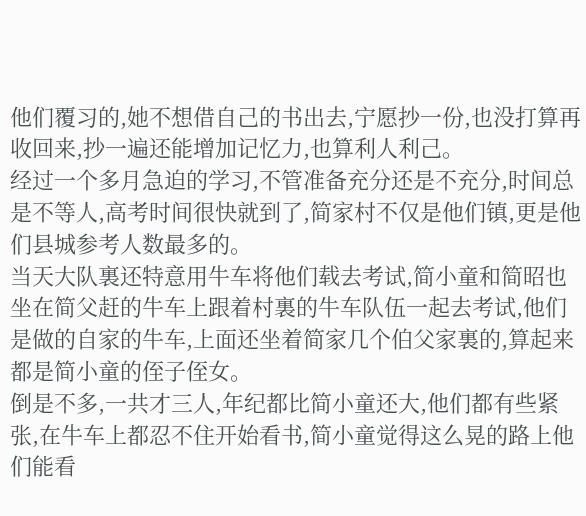他们覆习的,她不想借自己的书出去,宁愿抄一份,也没打算再收回来,抄一遍还能增加记忆力,也算利人利己。
经过一个多月急迫的学习,不管准备充分还是不充分,时间总是不等人,高考时间很快就到了,简家村不仅是他们镇,更是他们县城参考人数最多的。
当天大队裏还特意用牛车将他们载去考试,简小童和简昭也坐在简父赶的牛车上跟着村裏的牛车队伍一起去考试,他们是做的自家的牛车,上面还坐着简家几个伯父家裏的,算起来都是简小童的侄子侄女。
倒是不多,一共才三人,年纪都比简小童还大,他们都有些紧张,在牛车上都忍不住开始看书,简小童觉得这么晃的路上他们能看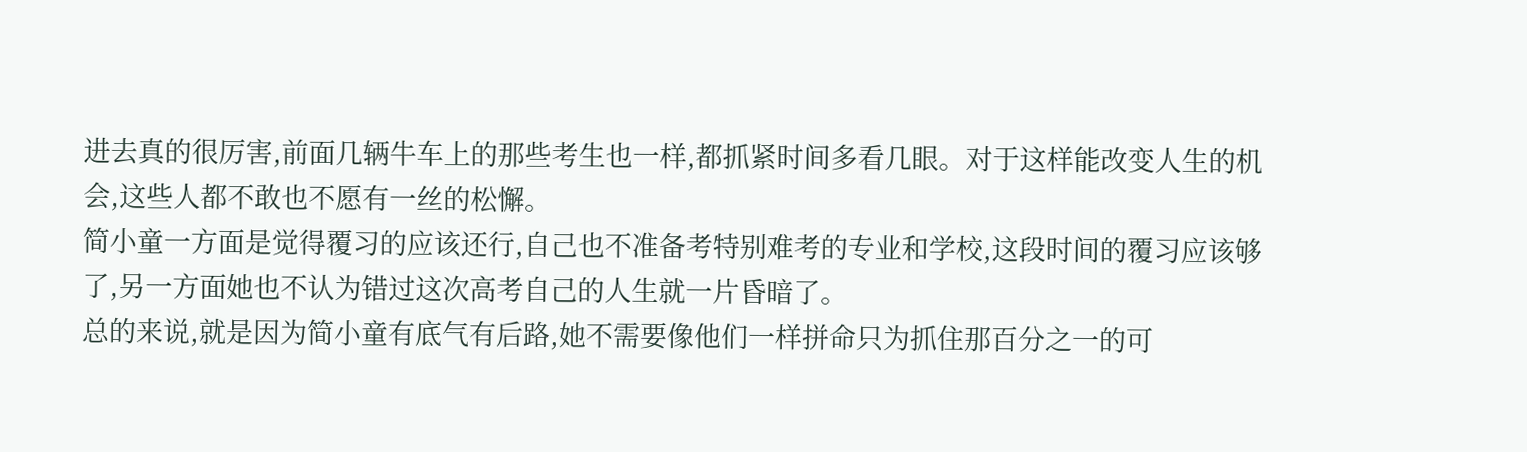进去真的很厉害,前面几辆牛车上的那些考生也一样,都抓紧时间多看几眼。对于这样能改变人生的机会,这些人都不敢也不愿有一丝的松懈。
简小童一方面是觉得覆习的应该还行,自己也不准备考特别难考的专业和学校,这段时间的覆习应该够了,另一方面她也不认为错过这次高考自己的人生就一片昏暗了。
总的来说,就是因为简小童有底气有后路,她不需要像他们一样拼命只为抓住那百分之一的可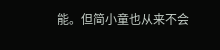能。但简小童也从来不会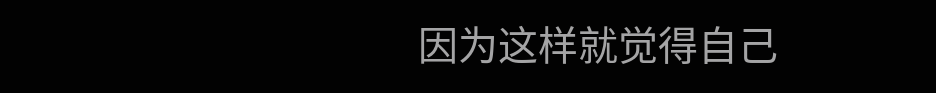因为这样就觉得自己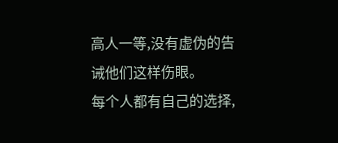高人一等,没有虚伪的告诫他们这样伤眼。
每个人都有自己的选择,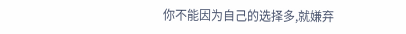你不能因为自己的选择多,就嫌弃